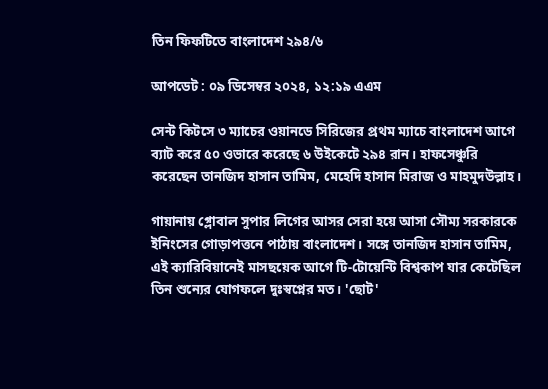তিন ফিফটিতে বাংলাদেশ ২৯৪/৬

আপডেট : ০৯ ডিসেম্বর ২০২৪, ১২:১৯ এএম

সেন্ট কিটসে ৩ ম্যাচের ওয়ানডে সিরিজের প্রথম ম্যাচে বাংলাদেশ আগে ব্যাট করে ৫০ ওভারে করেছে ৬ উইকেটে ২৯৪ রান। হাফসেঞ্চুরি করেছেন তানজিদ হাসান তামিম, মেহেদি হাসান মিরাজ ও মাহমুদউল্লাহ।

গায়ানায় গ্লোবাল সুপার লিগের আসর সেরা হয়ে আসা সৌম্য সরকারকে ইনিংসের গোড়াপত্তনে পাঠায় বাংলাদেশ। সঙ্গে তানজিদ হাসান তামিম, এই ক্যারিবিয়ানেই মাসছয়েক আগে টি-টোয়েন্টি বিশ্বকাপ যার কেটেছিল তিন শুন্যের যোগফলে দুঃস্বপ্নের মত। 'ছোট'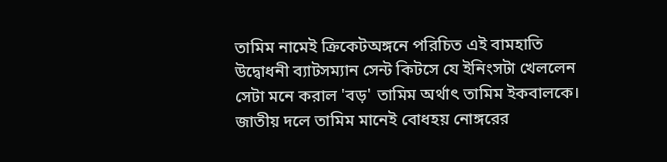তামিম নামেই ক্রিকেটঅঙ্গনে পরিচিত এই বামহাতি উদ্বোধনী ব্যাটসম্যান সেন্ট কিটসে যে ইনিংসটা খেললেন সেটা মনে করাল 'বড়' তামিম অর্থাৎ তামিম ইকবালকে। জাতীয় দলে তামিম মানেই বোধহয় নোঙ্গরের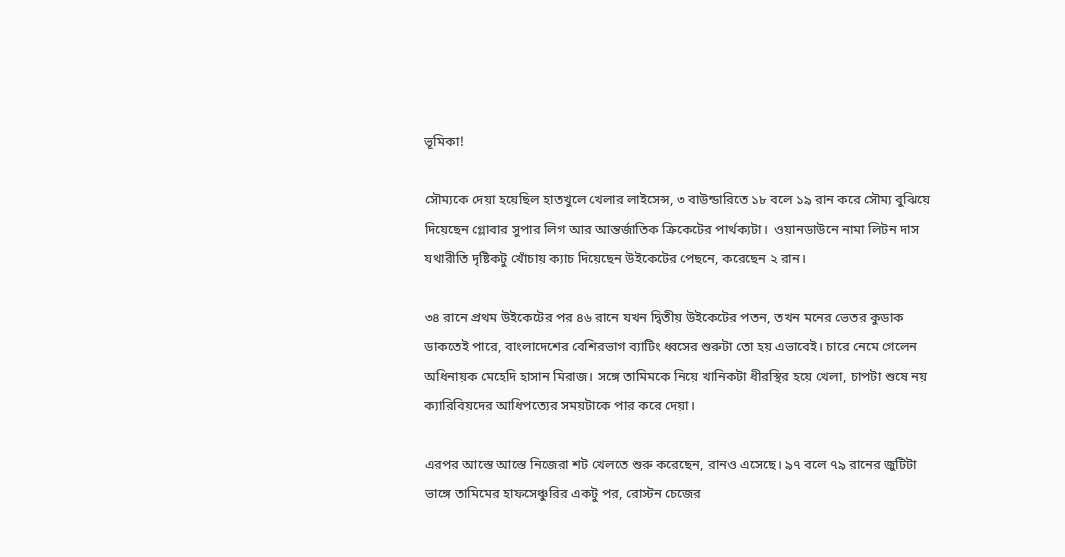ভূমিকা!

সৌম্যকে দেয়া হয়েছিল হাতখুলে খেলার লাইসেন্স, ৩ বাউন্ডারিতে ১৮ বলে ১৯ রান করে সৌম্য বুঝিয়ে দিয়েছেন গ্লোবার সুপার লিগ আর আন্তর্জাতিক ক্রিকেটের পার্থক্যটা।  ওয়ানডাউনে নামা লিটন দাস যথারীতি দৃষ্টিকটু খোঁচায় ক্যাচ দিয়েছেন উইকেটের পেছনে, করেছেন ২ রান।

৩৪ রানে প্রথম উইকেটের পর ৪৬ রানে যখন দ্বিতীয় উইকেটের পতন, তখন মনের ভেতর কুডাক ডাকতেই পারে, বাংলাদেশের বেশিরভাগ ব্যাটিং ধ্বসের শুরুটা তো হয় এভাবেই। চারে নেমে গেলেন অধিনায়ক মেহেদি হাসান মিরাজ। সঙ্গে তামিমকে নিয়ে খানিকটা ধীরস্থির হয়ে খেলা, চাপটা শুষে নয় ক্যারিবিয়দের আধিপত্যের সময়টাকে পার করে দেয়া।

এরপর আস্তে আস্তে নিজেরা শট খেলতে শুরু করেছেন, রানও এসেছে। ৯৭ বলে ৭৯ রানের জুটিটা ভাঙ্গে তামিমের হাফসেঞ্চুরির একটু পর, রোস্টন চেজের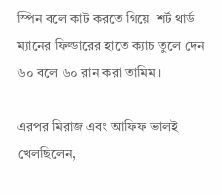স্পিন বলে কাট করতে গিয়ে  শর্ট থার্ড ম্যানের ফিল্ডারের হাতে ক্যাচ তুলে দেন ৬০ বলে ৬০ রান করা তামিম।

এরপর মিরাজ এবং আফিফ ভালই খেলছিলেন,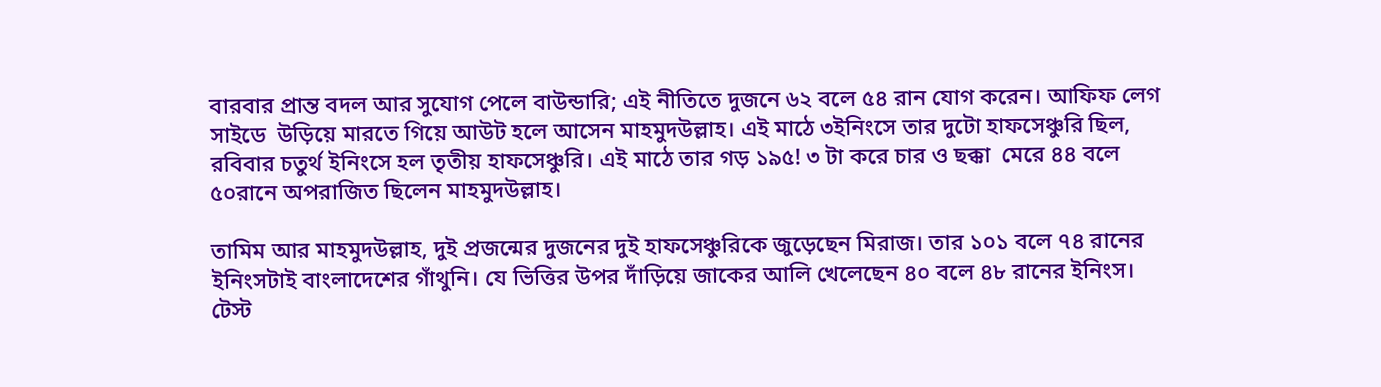বারবার প্রান্ত বদল আর সুযোগ পেলে বাউন্ডারি; এই নীতিতে দুজনে ৬২ বলে ৫৪ রান যোগ করেন। আফিফ লেগ সাইডে  উড়িয়ে মারতে গিয়ে আউট হলে আসেন মাহমুদউল্লাহ। এই মাঠে ৩ইনিংসে তার দুটো হাফসেঞ্চুরি ছিল, রবিবার চতুর্থ ইনিংসে হল তৃতীয় হাফসেঞ্চুরি। এই মাঠে তার গড় ১৯৫! ৩ টা করে চার ও ছক্কা  মেরে ৪৪ বলে ৫০রানে অপরাজিত ছিলেন মাহমুদউল্লাহ।

তামিম আর মাহমুদউল্লাহ, দুই প্রজন্মের দুজনের দুই হাফসেঞ্চুরিকে জুড়েছেন মিরাজ। তার ১০১ বলে ৭৪ রানের ইনিংসটাই বাংলাদেশের গাঁথুনি। যে ভিত্তির উপর দাঁড়িয়ে জাকের আলি খেলেছেন ৪০ বলে ৪৮ রানের ইনিংস। টেস্ট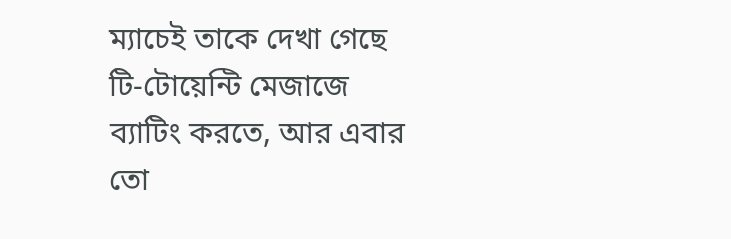ম্যাচেই তাকে দেখা গেছে টি-টোয়েন্টি মেজাজে ব্যাটিং করতে, আর এবার তো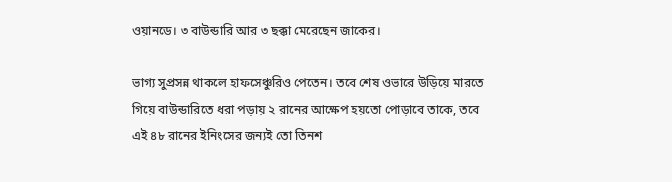ওয়ানডে। ৩ বাউন্ডারি আর ৩ ছক্কা মেরেছেন জাকের।

ভাগ্য সুপ্রসন্ন থাকলে হাফসেঞ্চুরিও পেতেন। তবে শেষ ওভারে উড়িয়ে মারতে গিয়ে বাউন্ডারিতে ধরা পড়ায় ২ রানের আক্ষেপ হয়তো পোড়াবে তাকে, তবে এই ৪৮ রানের ইনিংসের জন্যই তো তিনশ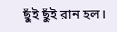ছুঁই ছুঁই রান হল।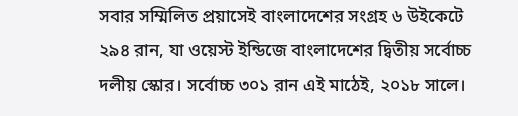সবার সম্মিলিত প্রয়াসেই বাংলাদেশের সংগ্রহ ৬ উইকেটে ২৯৪ রান, যা ওয়েস্ট ইন্ডিজে বাংলাদেশের দ্বিতীয় সর্বোচ্চ দলীয় স্কোর। সর্বোচ্চ ৩০১ রান এই মাঠেই, ২০১৮ সালে।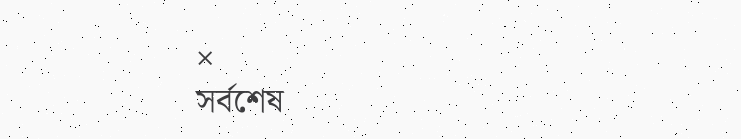×
সর্বশেষ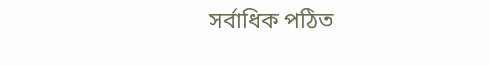সর্বাধিক পঠিত